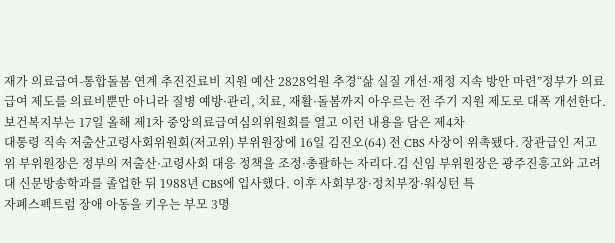재가 의료급여-통합돌봄 연계 추진진료비 지원 예산 2828억원 추경“삶 실질 개선·재정 지속 방안 마련”정부가 의료급여 제도를 의료비뿐만 아니라 질병 예방·관리, 치료, 재활·돌봄까지 아우르는 전 주기 지원 제도로 대폭 개선한다.보건복지부는 17일 올해 제1차 중앙의료급여심의위원회를 열고 이런 내용을 담은 제4차
대통령 직속 저출산고령사회위원회(저고위) 부위원장에 16일 김진오(64) 전 CBS 사장이 위촉됐다. 장관급인 저고위 부위원장은 정부의 저출산·고령사회 대응 정책을 조정·총괄하는 자리다.김 신임 부위원장은 광주진흥고와 고려대 신문방송학과를 졸업한 뒤 1988년 CBS에 입사했다. 이후 사회부장·정치부장·워싱턴 특
자폐스펙트럼 장애 아동을 키우는 부모 3명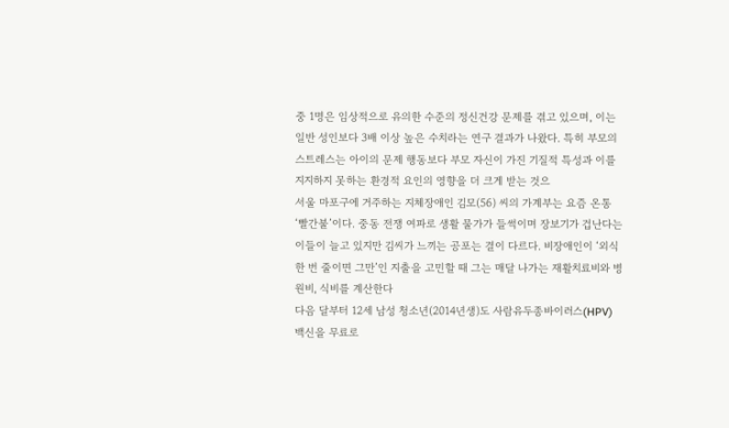중 1명은 임상적으로 유의한 수준의 정신건강 문제를 겪고 있으며, 이는 일반 성인보다 3배 이상 높은 수치라는 연구 결과가 나왔다. 특히 부모의 스트레스는 아이의 문제 행동보다 부모 자신이 가진 기질적 특성과 이를 지지하지 못하는 환경적 요인의 영향을 더 크게 받는 것으
서울 마포구에 거주하는 지체장애인 김모(56) 씨의 가계부는 요즘 온통 ‘빨간불’이다. 중동 전쟁 여파로 생활 물가가 들썩이며 장보기가 겁난다는 이들이 늘고 있지만 김씨가 느끼는 공포는 결이 다르다. 비장애인이 ‘외식 한 번 줄이면 그만’인 지출을 고민할 때 그는 매달 나가는 재활치료비와 병원비, 식비를 계산한다
다음 달부터 12세 남성 청소년(2014년생)도 사람유두종바이러스(HPV) 백신을 무료로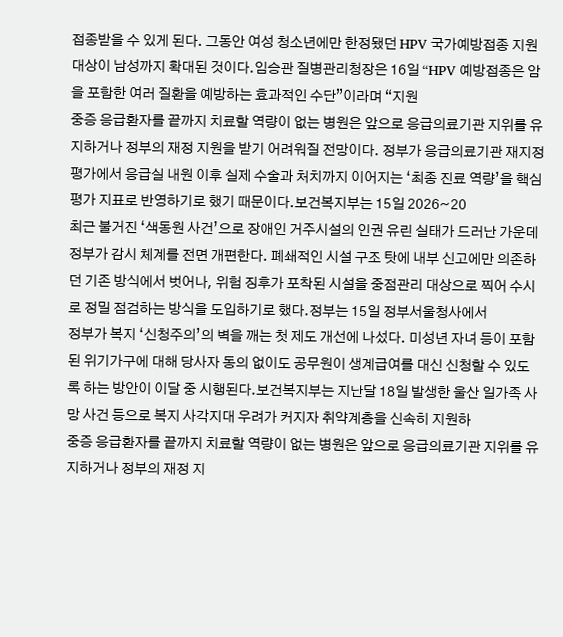접종받을 수 있게 된다. 그동안 여성 청소년에만 한정됐던 HPV 국가예방접종 지원 대상이 남성까지 확대된 것이다.임승관 질병관리청장은 16일 “HPV 예방접종은 암을 포함한 여러 질환을 예방하는 효과적인 수단”이라며 “지원
중증 응급환자를 끝까지 치료할 역량이 없는 병원은 앞으로 응급의료기관 지위를 유지하거나 정부의 재정 지원을 받기 어려워질 전망이다. 정부가 응급의료기관 재지정 평가에서 응급실 내원 이후 실제 수술과 처치까지 이어지는 ‘최종 진료 역량’을 핵심 평가 지표로 반영하기로 했기 때문이다.보건복지부는 15일 2026~20
최근 불거진 ‘색동원 사건’으로 장애인 거주시설의 인권 유린 실태가 드러난 가운데 정부가 감시 체계를 전면 개편한다. 폐쇄적인 시설 구조 탓에 내부 신고에만 의존하던 기존 방식에서 벗어나, 위험 징후가 포착된 시설을 중점관리 대상으로 찍어 수시로 정밀 점검하는 방식을 도입하기로 했다.정부는 15일 정부서울청사에서
정부가 복지 ‘신청주의’의 벽을 깨는 첫 제도 개선에 나섰다. 미성년 자녀 등이 포함된 위기가구에 대해 당사자 동의 없이도 공무원이 생계급여를 대신 신청할 수 있도록 하는 방안이 이달 중 시행된다.보건복지부는 지난달 18일 발생한 울산 일가족 사망 사건 등으로 복지 사각지대 우려가 커지자 취약계층을 신속히 지원하
중증 응급환자를 끝까지 치료할 역량이 없는 병원은 앞으로 응급의료기관 지위를 유지하거나 정부의 재정 지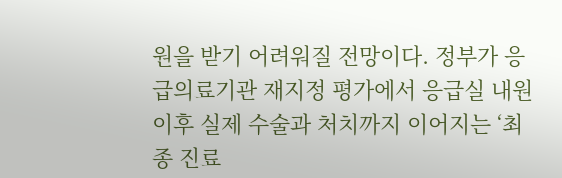원을 받기 어려워질 전망이다. 정부가 응급의료기관 재지정 평가에서 응급실 내원 이후 실제 수술과 처치까지 이어지는 ‘최종 진료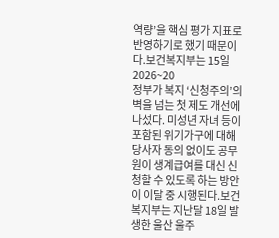역량’을 핵심 평가 지표로 반영하기로 했기 때문이다.보건복지부는 15일 2026~20
정부가 복지 ‘신청주의’의 벽을 넘는 첫 제도 개선에 나섰다. 미성년 자녀 등이 포함된 위기가구에 대해 당사자 동의 없이도 공무원이 생계급여를 대신 신청할 수 있도록 하는 방안이 이달 중 시행된다.보건복지부는 지난달 18일 발생한 울산 울주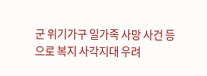군 위기가구 일가족 사망 사건 등으로 복지 사각지대 우려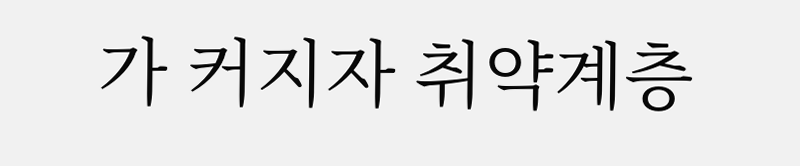가 커지자 취약계층